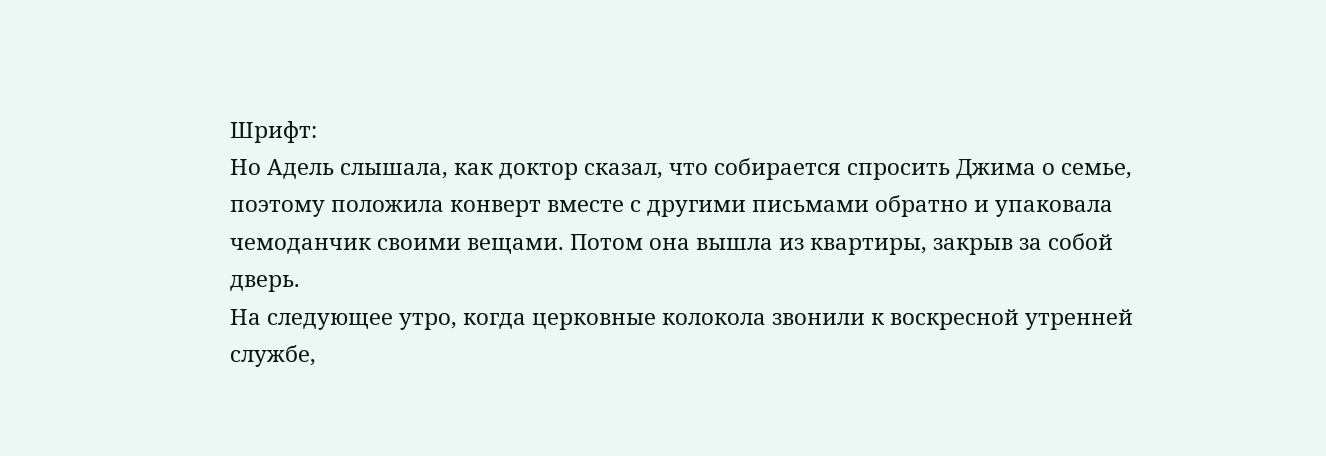Шрифт:
Но Адель слышала, как доктор сказал, что собирается спросить Джима о семье, поэтому положила конверт вместе с другими письмами обратно и упаковала чемоданчик своими вещами. Потом она вышла из квартиры, закрыв за собой дверь.
На следующее утро, когда церковные колокола звонили к воскресной утренней службе,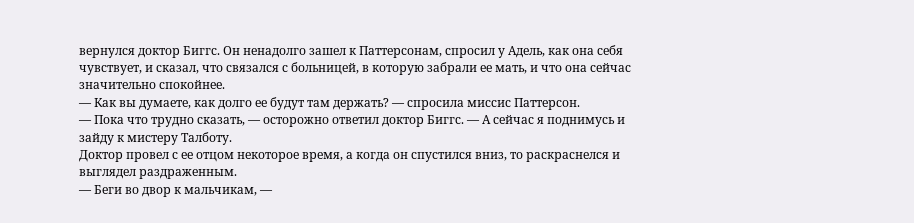вернулся доктор Биггс. Он ненадолго зашел к Паттерсонам, спросил у Адель, как она себя чувствует, и сказал, что связался с больницей, в которую забрали ее мать, и что она сейчас значительно спокойнее.
— Как вы думаете, как долго ее будут там держать? — спросила миссис Паттерсон.
— Пока что трудно сказать, — осторожно ответил доктор Биггс. — А сейчас я поднимусь и зайду к мистеру Талботу.
Доктор провел с ее отцом некоторое время, а когда он спустился вниз, то раскраснелся и выглядел раздраженным.
— Беги во двор к мальчикам, —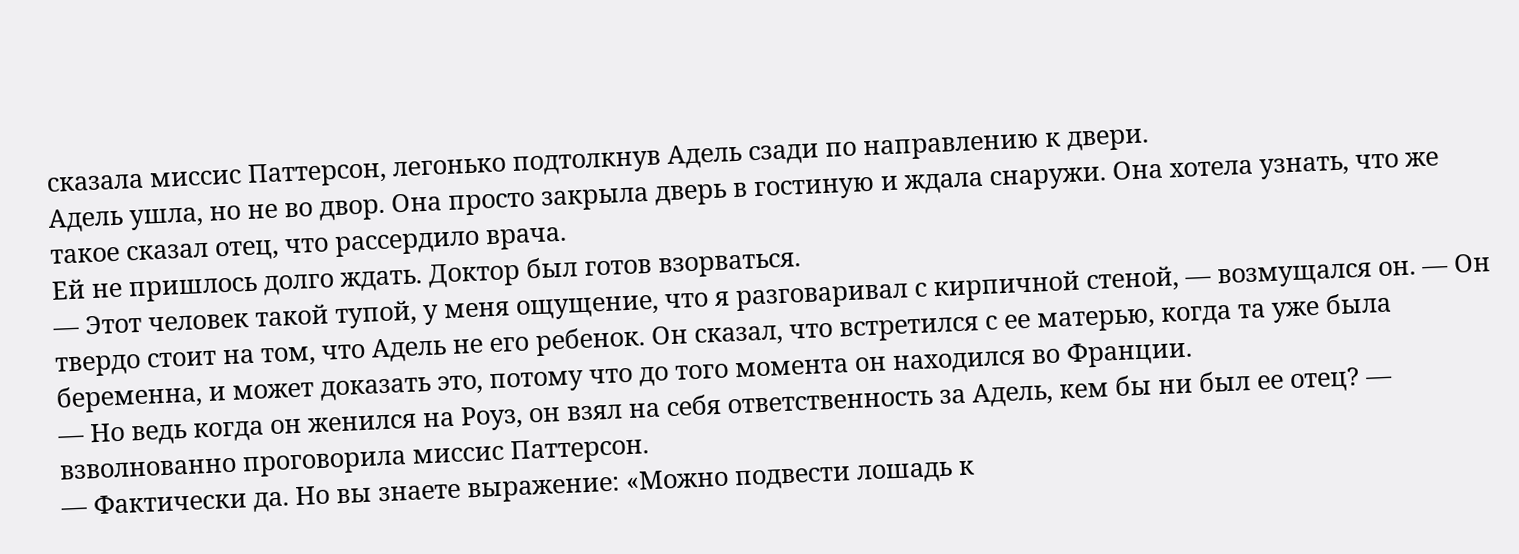сказала миссис Паттерсон, легонько подтолкнув Адель сзади по направлению к двери.
Адель ушла, но не во двор. Она просто закрыла дверь в гостиную и ждала снаружи. Она хотела узнать, что же такое сказал отец, что рассердило врача.
Ей не пришлось долго ждать. Доктор был готов взорваться.
— Этот человек такой тупой, у меня ощущение, что я разговаривал с кирпичной стеной, — возмущался он. — Он твердо стоит на том, что Адель не его ребенок. Он сказал, что встретился с ее матерью, когда та уже была беременна, и может доказать это, потому что до того момента он находился во Франции.
— Но ведь когда он женился на Роуз, он взял на себя ответственность за Адель, кем бы ни был ее отец? — взволнованно проговорила миссис Паттерсон.
— Фактически да. Но вы знаете выражение: «Можно подвести лошадь к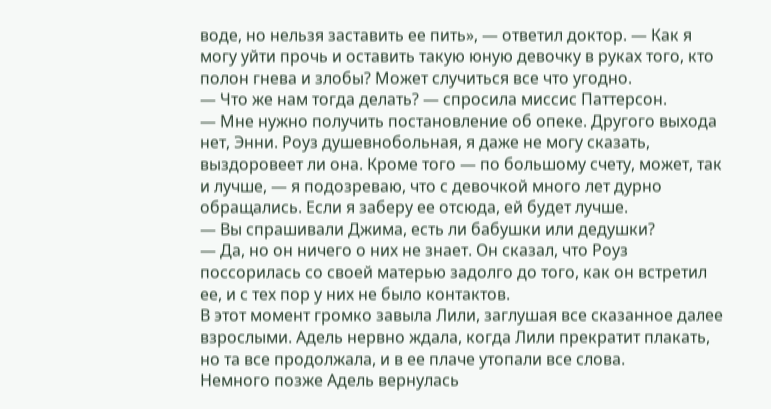воде, но нельзя заставить ее пить», — ответил доктор. — Как я могу уйти прочь и оставить такую юную девочку в руках того, кто полон гнева и злобы? Может случиться все что угодно.
— Что же нам тогда делать? — спросила миссис Паттерсон.
— Мне нужно получить постановление об опеке. Другого выхода нет, Энни. Роуз душевнобольная, я даже не могу сказать, выздоровеет ли она. Кроме того — по большому счету, может, так и лучше, — я подозреваю, что с девочкой много лет дурно обращались. Если я заберу ее отсюда, ей будет лучше.
— Вы спрашивали Джима, есть ли бабушки или дедушки?
— Да, но он ничего о них не знает. Он сказал, что Роуз поссорилась со своей матерью задолго до того, как он встретил ее, и с тех пор у них не было контактов.
В этот момент громко завыла Лили, заглушая все сказанное далее взрослыми. Адель нервно ждала, когда Лили прекратит плакать, но та все продолжала, и в ее плаче утопали все слова.
Немного позже Адель вернулась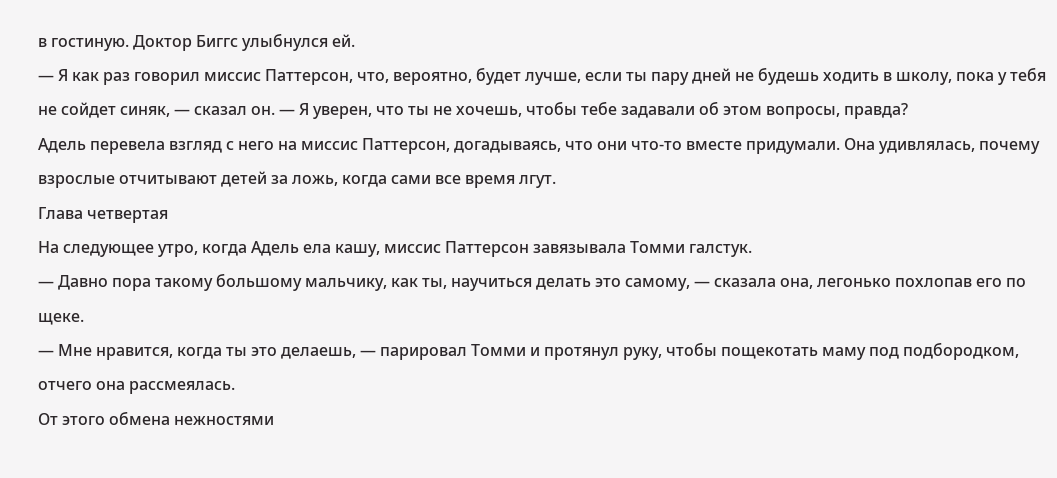в гостиную. Доктор Биггс улыбнулся ей.
— Я как раз говорил миссис Паттерсон, что, вероятно, будет лучше, если ты пару дней не будешь ходить в школу, пока у тебя не сойдет синяк, — сказал он. — Я уверен, что ты не хочешь, чтобы тебе задавали об этом вопросы, правда?
Адель перевела взгляд с него на миссис Паттерсон, догадываясь, что они что-то вместе придумали. Она удивлялась, почему взрослые отчитывают детей за ложь, когда сами все время лгут.
Глава четвертая
На следующее утро, когда Адель ела кашу, миссис Паттерсон завязывала Томми галстук.
— Давно пора такому большому мальчику, как ты, научиться делать это самому, — сказала она, легонько похлопав его по щеке.
— Мне нравится, когда ты это делаешь, — парировал Томми и протянул руку, чтобы пощекотать маму под подбородком, отчего она рассмеялась.
От этого обмена нежностями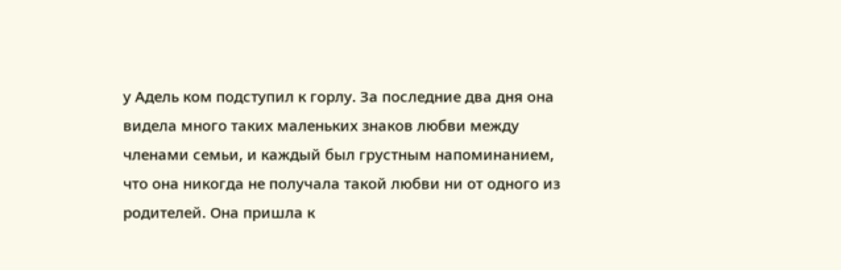у Адель ком подступил к горлу. За последние два дня она видела много таких маленьких знаков любви между членами семьи, и каждый был грустным напоминанием, что она никогда не получала такой любви ни от одного из родителей. Она пришла к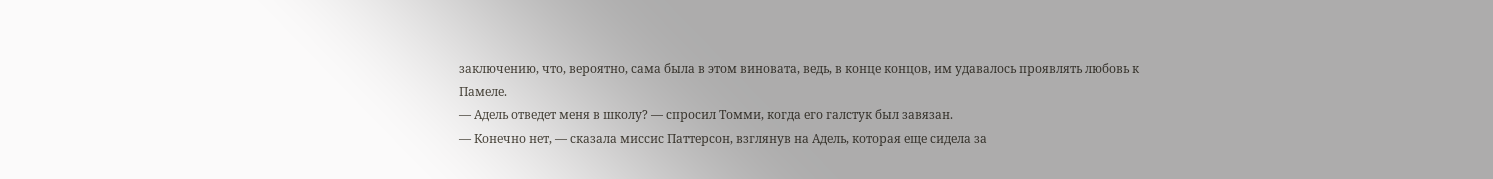заключению, что, вероятно, сама была в этом виновата, ведь, в конце концов, им удавалось проявлять любовь к Памеле.
— Адель отведет меня в школу? — спросил Томми, когда его галстук был завязан.
— Конечно нет, — сказала миссис Паттерсон, взглянув на Адель, которая еще сидела за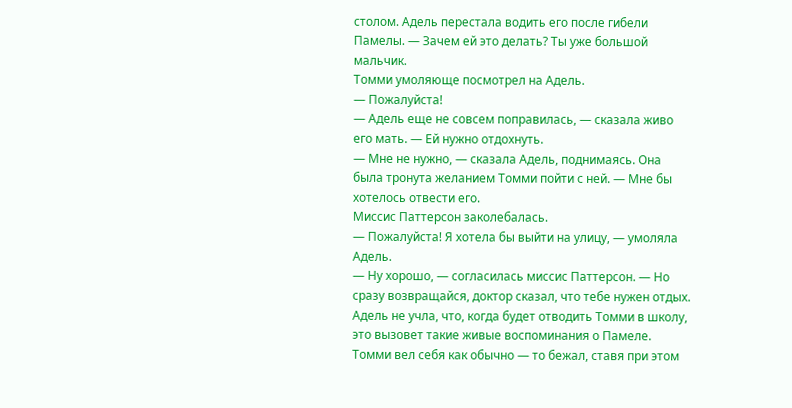столом. Адель перестала водить его после гибели Памелы. — Зачем ей это делать? Ты уже большой мальчик.
Томми умоляюще посмотрел на Адель.
— Пожалуйста!
— Адель еще не совсем поправилась, — сказала живо его мать. — Ей нужно отдохнуть.
— Мне не нужно, — сказала Адель, поднимаясь. Она была тронута желанием Томми пойти с ней. — Мне бы хотелось отвести его.
Миссис Паттерсон заколебалась.
— Пожалуйста! Я хотела бы выйти на улицу, — умоляла Адель.
— Ну хорошо, — согласилась миссис Паттерсон. — Но сразу возвращайся, доктор сказал, что тебе нужен отдых.
Адель не учла, что, когда будет отводить Томми в школу, это вызовет такие живые воспоминания о Памеле. Томми вел себя как обычно — то бежал, ставя при этом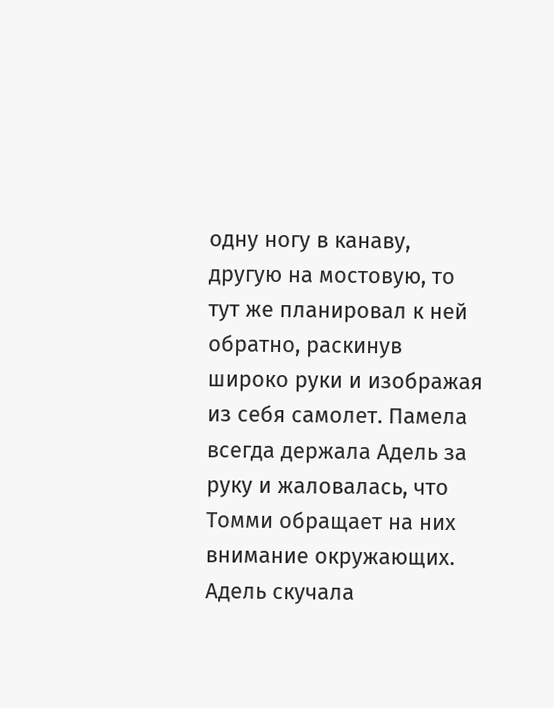одну ногу в канаву, другую на мостовую, то тут же планировал к ней обратно, раскинув широко руки и изображая из себя самолет. Памела всегда держала Адель за руку и жаловалась, что Томми обращает на них внимание окружающих. Адель скучала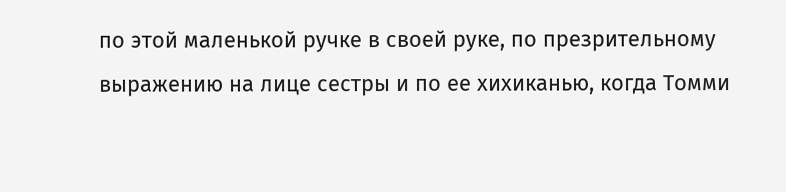по этой маленькой ручке в своей руке, по презрительному выражению на лице сестры и по ее хихиканью, когда Томми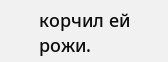корчил ей рожи.